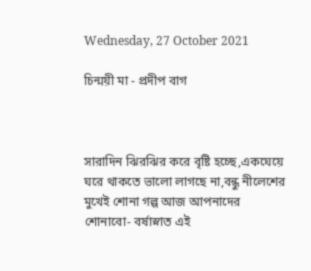Wednesday, 27 October 2021

চিন্ময়ী মা - প্রদীপ বাগ



সারাদিন ঝিরঝির করে বৃষ্টি হচ্ছে,একঘেয়ে ঘরে থাকতে ভালো লাগছে না,বন্ধু নীলেশের মুখেই শোনা গল্প আজ আপনাদের শোনাবো- বর্ষাস্নাত এই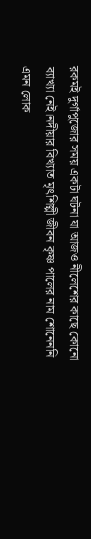রকমই দুর্গাপুজোর সময় একটা ঘটনা যা আজও নীলেশের কাছে কোনো  ব্যাখ্যা নেই।নদীয়ার বিখ্যাত মৃৎশিল্পী জীবন কৃষ্ণ পালের নাম শোনেননি এমন লোক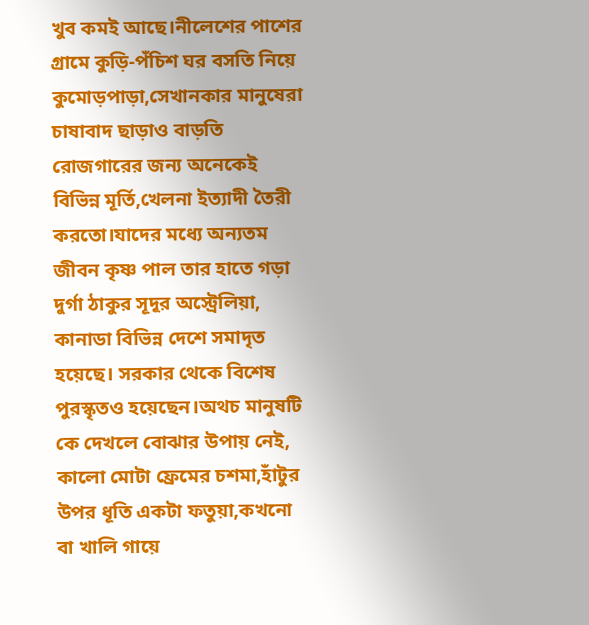খুব কমই আছে।নীলেশের পাশের গ্রামে কুড়ি-পঁচিশ ঘর বসতি নিয়ে কুমোড়পাড়া,সেখানকার মানুষেরা চাষাবাদ ছাড়াও বাড়তি রোজগারের জন্য অনেকেই বিভিন্ন মূর্তি,খেলনা ইত্যাদী তৈরী করতো।যাদের মধ্যে অন্যতম জীবন কৃষ্ণ পাল তার হাতে গড়া দুর্গা ঠাকুর সূদূর অস্ট্রেলিয়া, কানাডা বিভিন্ন দেশে সমাদৃত হয়েছে। সরকার থেকে বিশেষ পুরস্কৃতও হয়েছেন।অথচ মানুষটি কে দেখলে বোঝার উপায় নেই, কালো মোটা ফ্রেমের চশমা,হাঁটুর উপর ধূতি একটা ফতুয়া,কখনো বা খালি গায়ে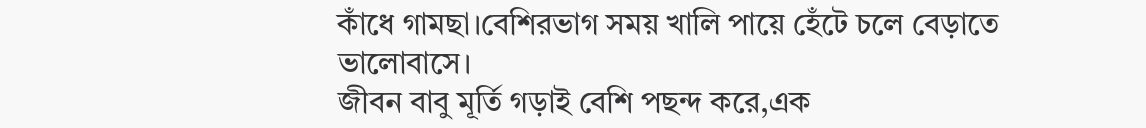কাঁধে গামছা।বেশিরভাগ সময় খালি পায়ে হেঁটে চলে বেড়াতে ভালোবাসে।
জীবন বাবু মূর্তি গড়াই বেশি পছন্দ করে,এক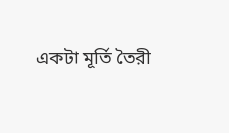একটা মূর্তি তৈরী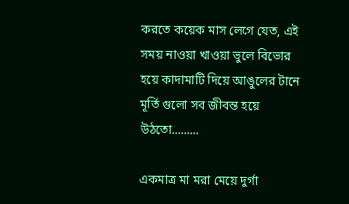করতে কয়েক মাস লেগে যেত, এই সময় নাওয়া খাওয়া ভুলে বিভোর হয়ে কাদামাটি দিয়ে আঙুলের টানে মূর্তি গুলো সব জীবন্ত হয়ে উঠতো.........

একমাত্র মা মরা মেয়ে দুর্গা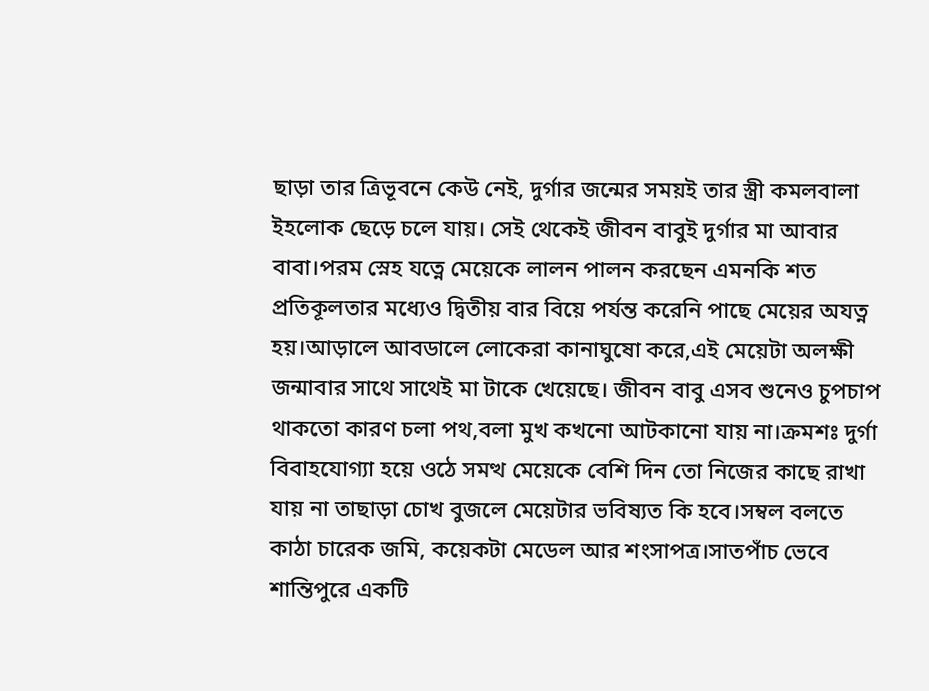ছাড়া তার ত্রিভূবনে কেউ নেই, দুর্গার জন্মের সময়ই তার স্ত্রী কমলবালা ইহলোক ছেড়ে চলে যায়। সেই থেকেই জীবন বাবুই দুর্গার মা আবার বাবা।পরম স্নেহ যত্নে মেয়েকে লালন পালন করছেন এমনকি শত প্রতিকূলতার মধ্যেও দ্বিতীয় বার বিয়ে পর্যন্ত করেনি পাছে মেয়ের অযত্ন হয়।আড়ালে আবডালে লোকেরা কানাঘুষো করে,এই মেয়েটা অলক্ষী জন্মাবার সাথে সাথেই মা টাকে খেয়েছে। জীবন বাবু এসব শুনেও চুপচাপ থাকতো কারণ চলা পথ,বলা মুখ কখনো আটকানো যায় না।ক্রমশঃ দুর্গা বিবাহযোগ্যা হয়ে ওঠে সমত্থ মেয়েকে বেশি দিন তো নিজের কাছে রাখা যায় না তাছাড়া চোখ বুজলে মেয়েটার ভবিষ্যত কি হবে।সম্বল বলতে কাঠা চারেক জমি, কয়েকটা মেডেল আর শংসাপত্র।সাতপাঁচ ভেবে শান্তিপুরে একটি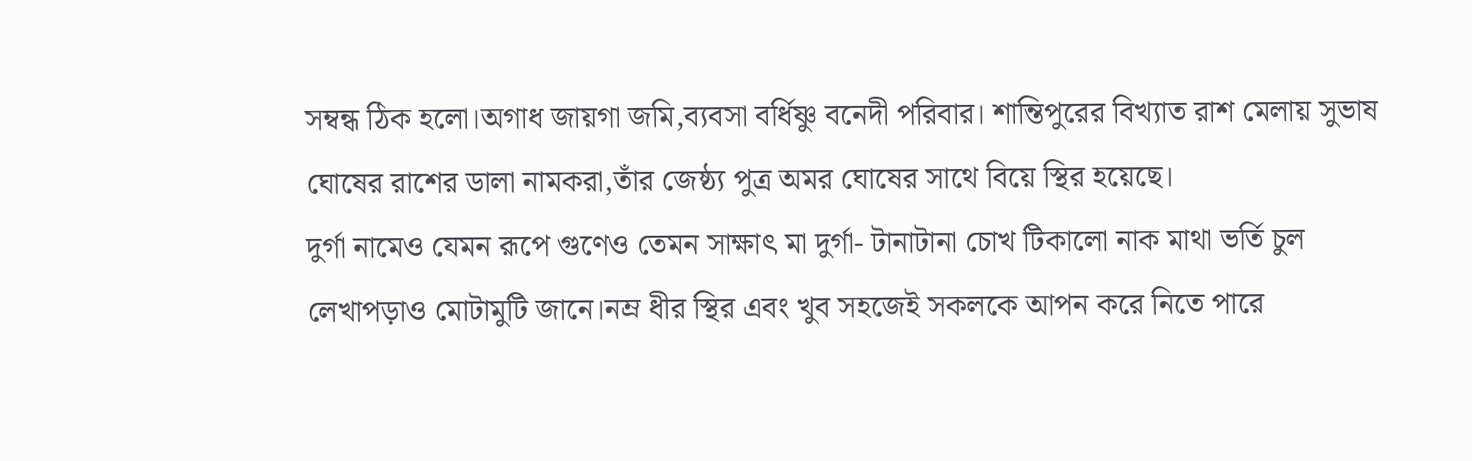সম্বন্ধ ঠিক হলো।অগাধ জায়গা জমি,ব্যবসা বর্ধিষ্ণু বনেদী পরিবার। শান্তিপুরের বিখ্যাত রাশ মেলায় সুভাষ ঘোষের রাশের ডালা নামকরা,তাঁর জেষ্ঠ্য পুত্র অমর ঘোষের সাথে বিয়ে স্থির হয়েছে।
দুর্গা নামেও যেমন রূপে গুণেও তেমন সাক্ষাৎ মা দুর্গা- টানাটানা চোখ টিকালো নাক মাথা ভর্তি চুল লেখাপড়াও মোটামুটি জানে।নম্র ধীর স্থির এবং খুব সহজেই সকলকে আপন করে নিতে পারে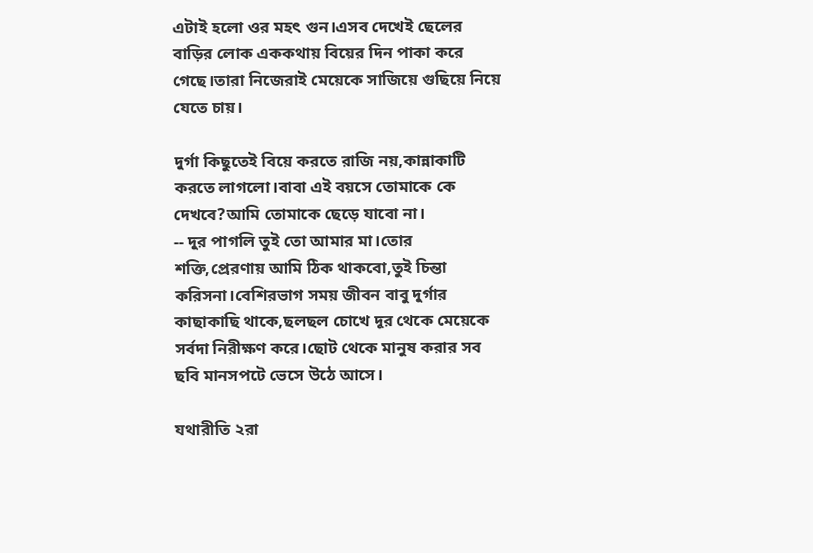এটাই হলো ওর মহৎ গুন।এসব দেখেই ছেলের বাড়ির লোক এককথায় বিয়ের দিন পাকা করে গেছে।তারা নিজেরাই মেয়েকে সাজিয়ে গুছিয়ে নিয়ে যেতে চায়।

দুর্গা কিছুতেই বিয়ে করতে রাজি নয়,কান্নাকাটি করতে লাগলো।বাবা এই বয়সে তোমাকে কে দেখবে?আমি তোমাকে ছেড়ে যাবো না।
-- দুর পাগলি তুই তো আমার মা।তোর শক্তি,প্রেরণায় আমি ঠিক থাকবো,তুই চিন্তা করিসনা।বেশিরভাগ সময় জীবন বাবু দুর্গার কাছাকাছি থাকে,ছলছল চোখে দূর থেকে মেয়েকে সর্বদা নিরীক্ষণ করে।ছোট থেকে মানুষ করার সব ছবি মানসপটে ভেসে উঠে আসে।

যথারীতি ২রা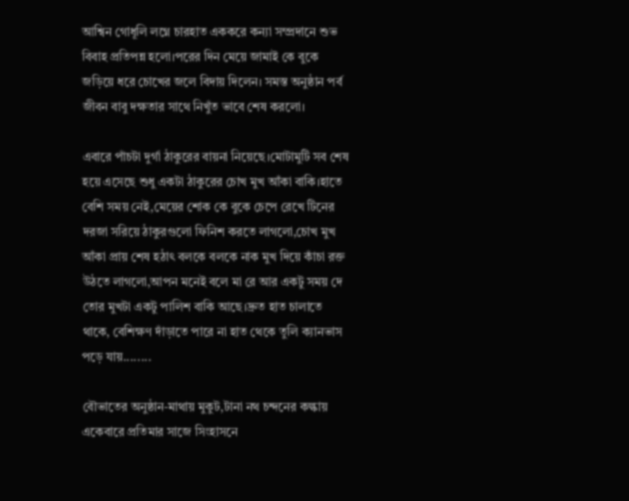আশ্বিন গোধূলি লগ্নে চারহাত এককরে কন্যা সম্প্রদানে শুভ বিবাহ প্রতিপন্ন হলো।পরের দিন মেয়ে জামাই কে বুকে জড়িয়ে ধরে চোখের জলে বিদায় দিলেন। সমস্ত অনুষ্ঠান পর্ব জীবন বাবু দক্ষতার সাথে নিখুঁত ভাবে শেষ করলো।

এবারে পাঁচটা দুর্গা ঠাকুরের বায়না নিয়েছে।মোটামুটি সব শেষ হয়ে এসেছে শুধু একটা ঠাকুরের চোখ মুখ আঁকা বাকি।হাতে বেশি সময় নেই,মেয়ের শোক কে বুকে চেপে রেখে টিনের দরজা সরিয়ে ঠাকুরগুলো ফিনিশ করতে লাগলো,চোখ মুখ আঁকা প্রায় শেষ হঠাৎ বলকে বলকে নাক মুখ দিয়ে কাঁচা রক্ত উঠতে লাগলো,আপন মনেই বলে মা রে আর একটু সময় দে তোর মুখটা একটু পালিশ বাকি আছে।দ্রুত হাত চালাতে থাকে, বেশিক্ষণ দাঁড়াতে পারে না হাত থেকে তুলি ক্যানভাস পড়ে যায়........

বৌভাতের অনুষ্ঠান-মাথায় মুকুট,টানা নথ চন্দনের কল্কায় একেবারে প্রতিমার সাজে সিংহাসনে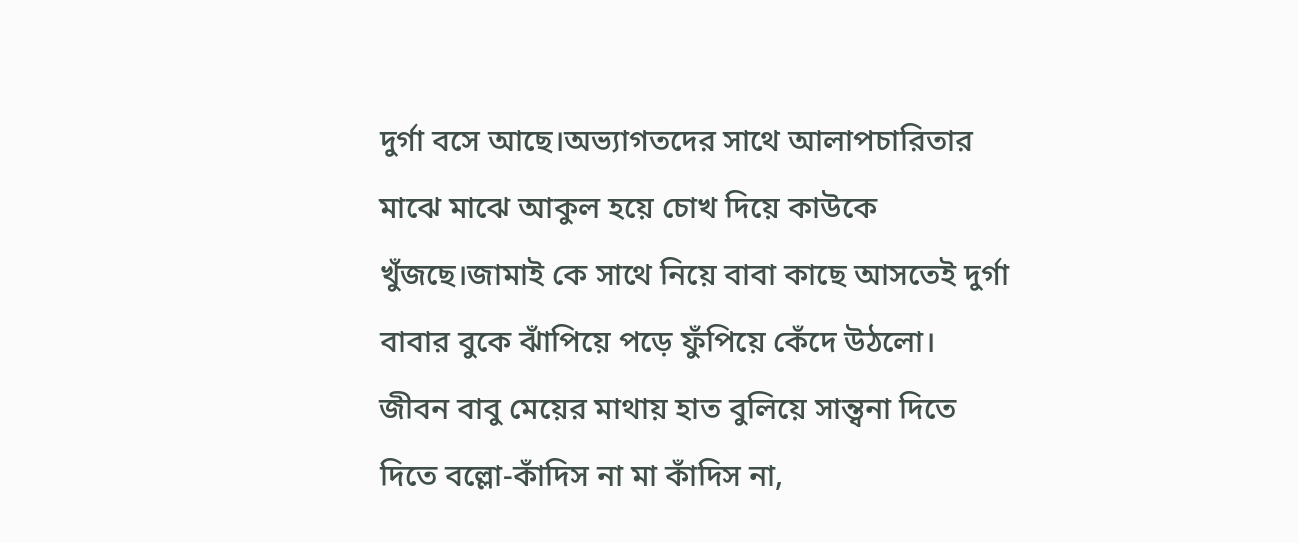দুর্গা বসে আছে।অভ্যাগতদের সাথে আলাপচারিতার মাঝে মাঝে আকুল হয়ে চোখ দিয়ে কাউকে খুঁজছে।জামাই কে সাথে নিয়ে বাবা কাছে আসতেই দুর্গা বাবার বুকে ঝাঁপিয়ে পড়ে ফুঁপিয়ে কেঁদে উঠলো। জীবন বাবু মেয়ের মাথায় হাত বুলিয়ে সান্ত্বনা দিতে দিতে বল্লো-কাঁদিস না মা কাঁদিস না,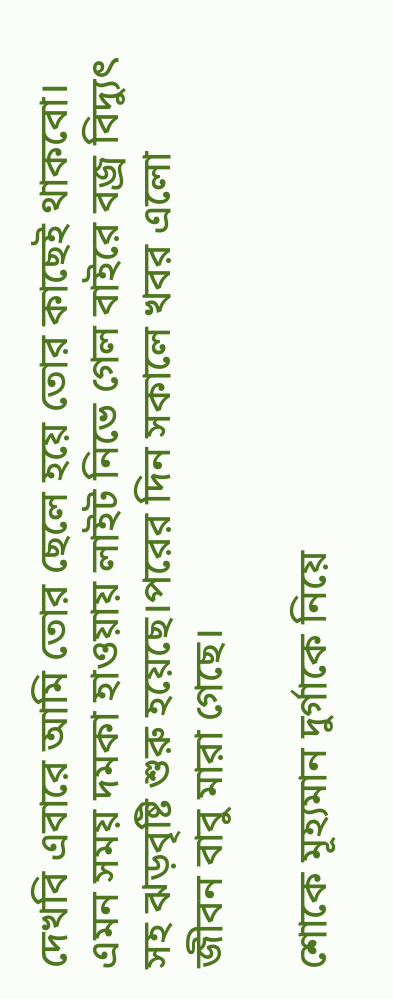দেখবি এবারে আমি তোর ছেলে হয়ে তোর কাছেই থাকবো। এমন সময় দমকা হাওয়ায় লাইট নিভে গেল বাইরে বজ্র বিদ্যুৎ সহ ঝড়বৃষ্টি শুরু হয়েছে।পরের দিন সকালে খবর এলো জীবন বাবু মারা গেছে।

শোকে মূহ্যমান দুর্গাকে নিয়ে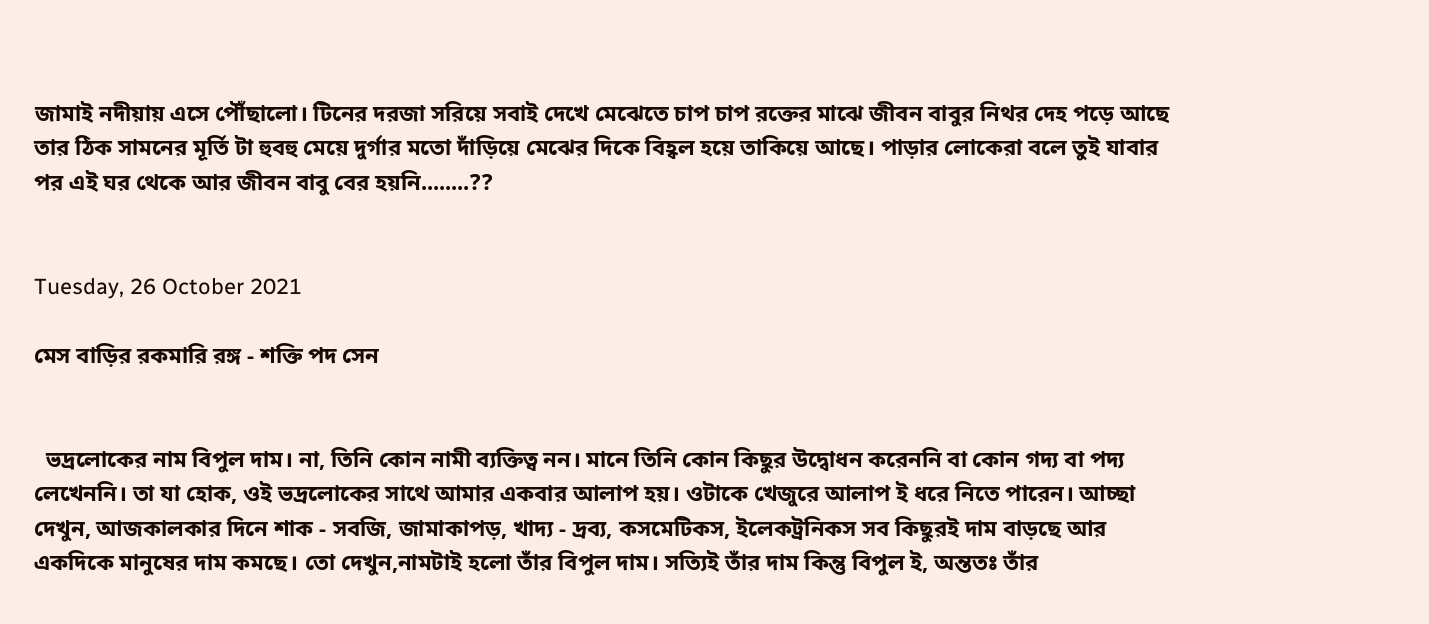জামাই নদীয়ায় এসে পৌঁছালো। টিনের দরজা সরিয়ে সবাই দেখে মেঝেতে চাপ চাপ রক্তের মাঝে জীবন বাবুর নিথর দেহ পড়ে আছে তার ঠিক সামনের মূর্তি টা হুবহু মেয়ে দুর্গার মতো দাঁড়িয়ে মেঝের দিকে বিহ্বল হয়ে তাকিয়ে আছে। পাড়ার লোকেরা বলে তুই যাবার পর এই ঘর থেকে আর জীবন বাবু বের হয়নি........??


Tuesday, 26 October 2021

মেস বাড়ির রকমারি রঙ্গ - শক্তি পদ সেন


  ভদ্রলোকের নাম বিপুল দাম। না, তিনি কোন নামী ব্যক্তিত্ব নন। মানে তিনি কোন কিছুর উদ্বোধন করেননি বা কোন গদ্য বা পদ্য লেখেননি। তা যা হোক, ওই ভদ্রলোকের সাথে আমার একবার আলাপ হয়। ওটাকে খেজুরে আলাপ ই ধরে নিতে পারেন। আচ্ছা দেখুন, আজকালকার দিনে শাক - সবজি, জামাকাপড়, খাদ্য - দ্রব্য, কসমেটিকস, ইলেকট্রনিকস সব কিছুরই দাম বাড়ছে আর একদিকে মানুষের দাম কমছে। তো দেখুন,নামটাই হলো তাঁর বিপুল দাম। সত্যিই তাঁর দাম কিন্তু বিপুল ই, অন্ততঃ তাঁর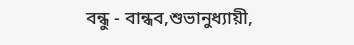বন্ধু - বান্ধব,শুভানুধ্যায়ী,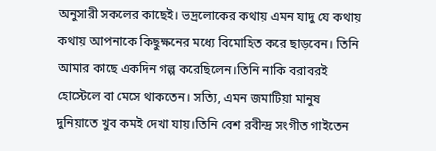অনুসারী সকলের কাছেই। ভদ্রলোকের কথায় এমন যাদু যে কথায় কথায় আপনাকে কিছুক্ষনের মধ্যে বিমোহিত করে ছাড়বেন। তিনি আমার কাছে একদিন গল্প করেছিলেন।তিনি নাকি বরাবরই হোস্টেলে বা মেসে থাকতেন। সত্যি, এমন জমাটিয়া মানুষ দুনিয়াতে খুব কমই দেখা যায়।তিনি বেশ রবীন্দ্র সংগীত গাইতেন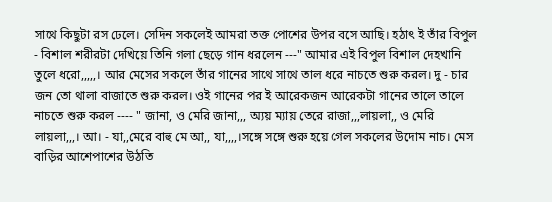সাথে কিছুটা রস ঢেলে। সেদিন সকলেই আমরা তক্ত পোশের উপর বসে আছি। হঠাৎ ই তাঁর বিপুল - বিশাল শরীরটা দেখিয়ে তিনি গলা ছেড়ে গান ধরলেন ---" আমার এই বিপুল বিশাল দেহখানি তুলে ধরো,,,,,। আর মেসের সকলে তাঁর গানের সাথে সাথে তাল ধরে নাচতে শুরু করল। দু - চার জন তো থালা বাজাতে শুরু করল। ওই গানের পর ই আরেকজন আরেকটা গানের তালে তালে নাচতে শুরু করল ---- " জানা, ও মেরি জানা,,, অ্যয় ম্যায় তেরে রাজা,,,লায়লা,, ও মেরি লায়লা,,,। আ। - যা,,মেরে বাহু মে আ,, যা,,,,।সঙ্গে সঙ্গে শুরু হয়ে গেল সকলের উদোম নাচ। মেস বাড়ির আশেপাশের উঠতি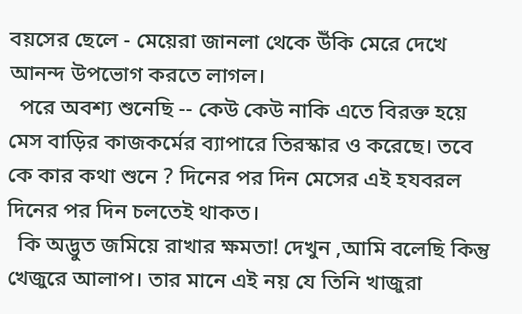বয়সের ছেলে - মেয়েরা জানলা থেকে উঁকি মেরে দেখে আনন্দ উপভোগ করতে লাগল।
  পরে অবশ্য শুনেছি -- কেউ কেউ নাকি এতে বিরক্ত হয়ে মেস বাড়ির কাজকর্মের ব্যাপারে তিরস্কার ও করেছে। তবে কে কার কথা শুনে ? দিনের পর দিন মেসের এই হযবরল দিনের পর দিন চলতেই থাকত।
  কি অদ্ভুত জমিয়ে রাখার ক্ষমতা! দেখুন ,আমি বলেছি কিন্তু খেজুরে আলাপ। তার মানে এই নয় যে তিনি খাজুরা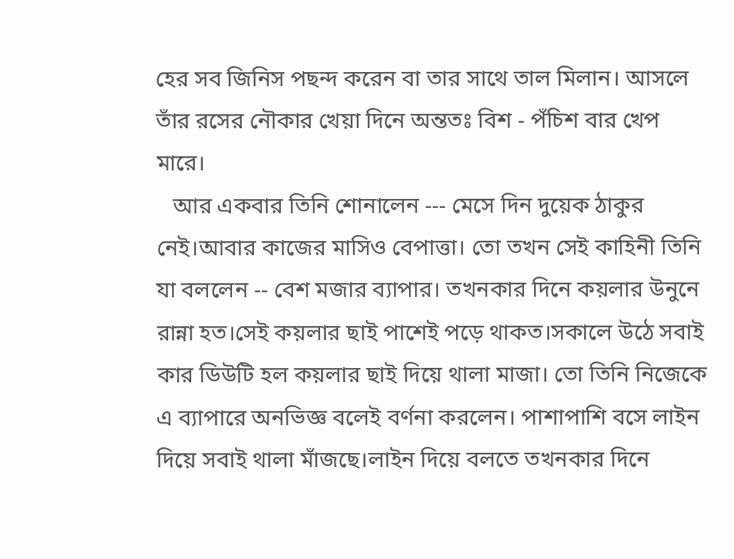হের সব জিনিস পছন্দ করেন বা তার সাথে তাল মিলান। আসলে তাঁর রসের নৌকার খেয়া দিনে অন্ততঃ বিশ - পঁচিশ বার খেপ মারে।
   আর একবার তিনি শোনালেন --- মেসে দিন দুয়েক ঠাকুর নেই।আবার কাজের মাসিও বেপাত্তা। তো তখন সেই কাহিনী তিনি যা বললেন -- বেশ মজার ব্যাপার। তখনকার দিনে কয়লার উনুনে রান্না হত।সেই কয়লার ছাই পাশেই পড়ে থাকত।সকালে উঠে সবাই কার ডিউটি হল কয়লার ছাই দিয়ে থালা মাজা। তো তিনি নিজেকে এ ব্যাপারে অনভিজ্ঞ বলেই বর্ণনা করলেন। পাশাপাশি বসে লাইন দিয়ে সবাই থালা মাঁজছে।লাইন দিয়ে বলতে তখনকার দিনে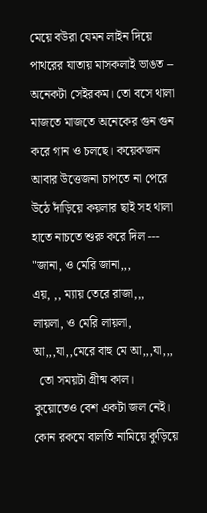মেয়ে বউরা যেমন লাইন দিয়ে পাথরের যাতায় মাসকলাই ভাঙত -- অনেকটা সেইরকম। তো বসে থালা মাজতে মাজতে অনেকের গুন গুন করে গান ও চলছে। কয়েকজন আবার উত্তেজনা চাপতে না পেরে উঠে দাঁড়িয়ে কয়লার ছাই সহ থালা হাতে নাচতে শুরু করে দিল ---
"জানা, ও মেরি জানা,,,
এয়, ,, ম্যায় তেরে রাজা,,,
লায়লা, ও মেরি লায়লা,
আ,,,যা,,মেরে বাহু মে আ,,,যা,,,
  তো সময়টা গ্রীষ্ম কাল। কুয়োতেও বেশ একটা জল নেই। কোন রকমে বালতি নামিয়ে কুড়িয়ে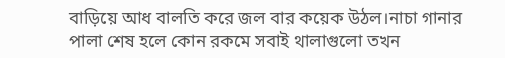বাড়িয়ে আধ বালতি করে জল বার কয়েক উঠল।নাচা গানার পালা শেষ হলে কোন রকমে সবাই থালাগুলো তখন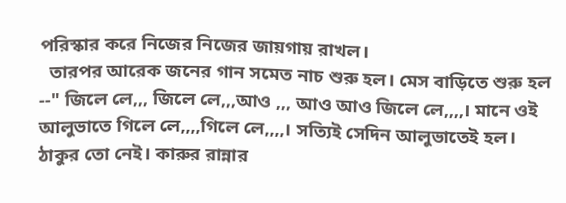পরিস্কার করে নিজের নিজের জায়গায় রাখল।
  তারপর আরেক জনের গান সমেত নাচ শুরু হল। মেস বাড়িতে শুরু হল --" জিলে লে,,, জিলে লে,,,আও ,,, আও আও জিলে লে,,,,। মানে ওই আলুভাতে গিলে লে,,,,গিলে লে,,,,। সত্যিই সেদিন আলুভাতেই হল। ঠাকুর তো নেই। কারুর রান্নার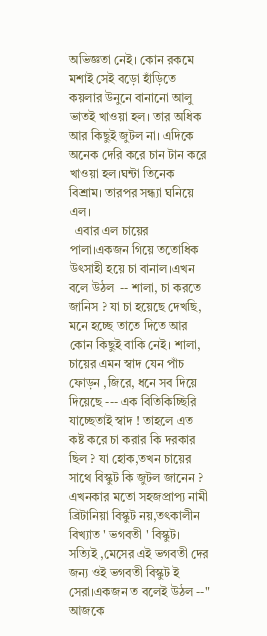অভিজ্ঞতা নেই। কোন রকমে মশাই সেই বড়ো হাঁড়িতে কয়লার উনুনে বানানো আলু ভাতই খাওয়া হল। তার অধিক আর কিছুই জুটল না। এদিকে অনেক দেরি করে চান টান করে খাওয়া হল।ঘন্টা তিনেক বিশ্রাম। তারপর সন্ধ্যা ঘনিয়ে এল।
  এবার এল চায়ের পালা।একজন গিয়ে ততোধিক উৎসাহী হয়ে চা বানাল।এখন বলে উঠল  -- শালা, চা করতে জানিস ? যা চা হয়েছে দেখছি, মনে হচ্ছে তাতে দিতে আর কোন কিছুই বাকি নেই। শালা, চায়ের এমন স্বাদ যেন পাঁচ ফোড়ন ,জিরে, ধনে সব দিয়ে দিয়েছে --- এক বিতিকিচ্ছিরি যাচ্ছেতাই স্বাদ ! তাহলে এত কষ্ট করে চা করার কি দরকার ছিল ? যা হোক,তখন চায়ের সাথে বিস্কুট কি জুটল জানেন ? এখনকার মতো সহজপ্রাপ্য নামী ব্রিটানিয়া বিস্কুট নয়,তৎকালীন বিখ্যাত ' ভগবতী ' বিস্কুট। সত্যিই ,মেসের এই ভগবতী দের জন্য ওই ভগবতী বিস্কুট ই সেরা।একজন ত বলেই উঠল --" আজকে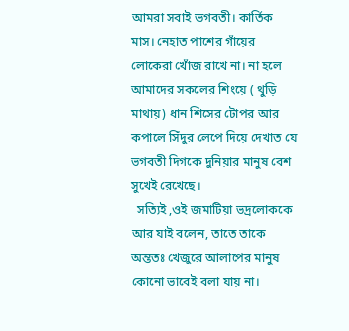আমরা সবাই ভগবতী। কার্তিক মাস। নেহাত পাশের গাঁয়ের লোকেরা খোঁজ রাখে না। না হলে আমাদের সকলের শিংয়ে ( থুড়ি মাথায়) ধান শিসের টোপর আর কপালে সিঁদুর লেপে দিয়ে দেখাত যে ভগবতী দিগকে দুনিয়ার মানুষ বেশ সুখেই রেখেছে।
  সত্যিই ,ওই জমাটিয়া ভদ্রলোককে আর যাই বলেন, তাতে তাকে অন্ততঃ খেজুরে আলাপের মানুষ কোনো ভাবেই বলা যায় না।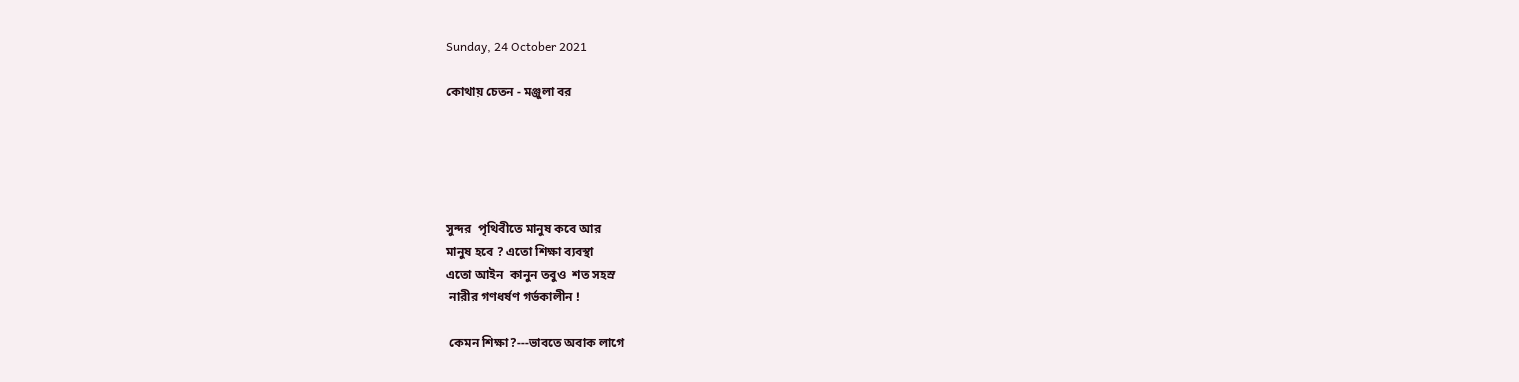Sunday, 24 October 2021

কোথায় চেতন - মঞ্জুলা বর





সুন্দর  পৃথিবীতে মানুষ কবে আর
মানুষ হবে ? এতো শিক্ষা ব‍্যবস্থা
এতো আইন  কানুন তবুও  শত সহস্র
 নারীর গণধর্ষণ গর্ভকালীন !

 কেমন শিক্ষা?---ভাবতে অবাক লাগে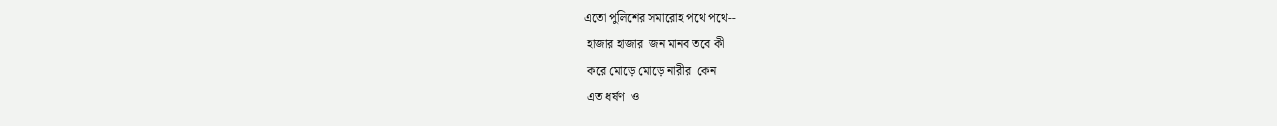এতো পুলিশের সমারোহ পথে পথে--
 হাজার হাজার  জন মানব তবে কী
 করে মোড়ে মোড়ে নারীর  কেন
 এত ধর্ষণ  ও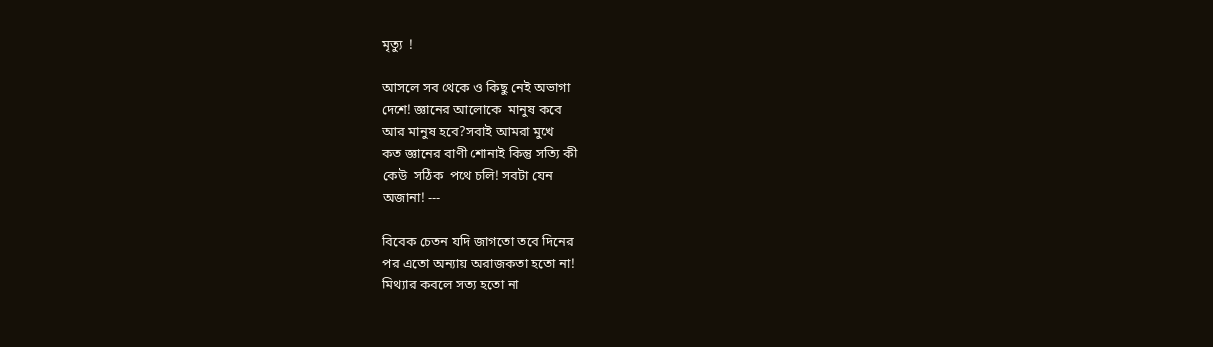মৃত্যু  !

আসলে সব থেকে ও কিছু নেই অভাগা
দেশে! জ্ঞানের আলোকে  মানুষ কবে
আর মানুষ হবে?সবাই আমরা মুখে
কত জ্ঞানের বাণী শোনাই কিন্তু সত‍্যি কী
কেউ  সঠিক  পথে চলি! সবটা যেন
অজানা! ---

বিবেক চেতন যদি জাগতো তবে দিনের
পর এতো অন‍্যায় অরাজকতা হতো না!
মিথ‍্যার কবলে সত‍্য হতো না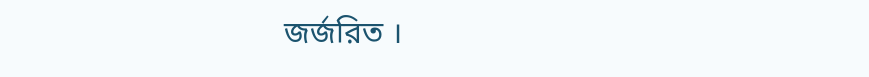জর্জরিত ।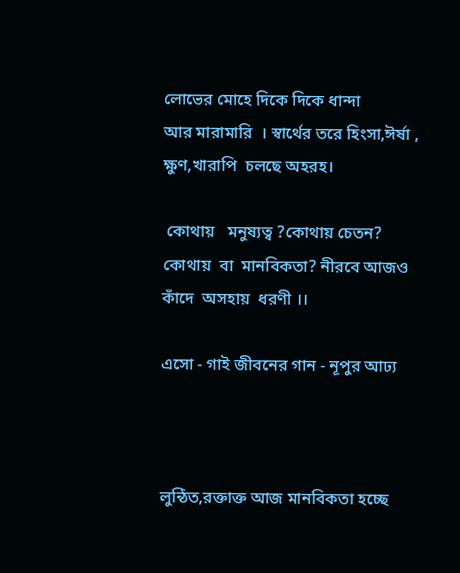লোভের মোহে দিকে দিকে ধান্দা
আর মারামারি  । স্বার্থের তরে হিংসা,ঈর্ষা ,
ক্ষুণ,খারাপি  চলছে অহরহ।

 কোথায়   মনুষ্যত্ব ?কোথায় চেতন?
কোথায়  বা  মানবিকতা? নীরবে আজও
কাঁদে  অসহায়  ধরণী ।।

এসো - গাই জীবনের গান - নূপুর আঢ‍্য



লুন্ঠিত,রক্তাক্ত আজ মানবিকতা হচ্ছে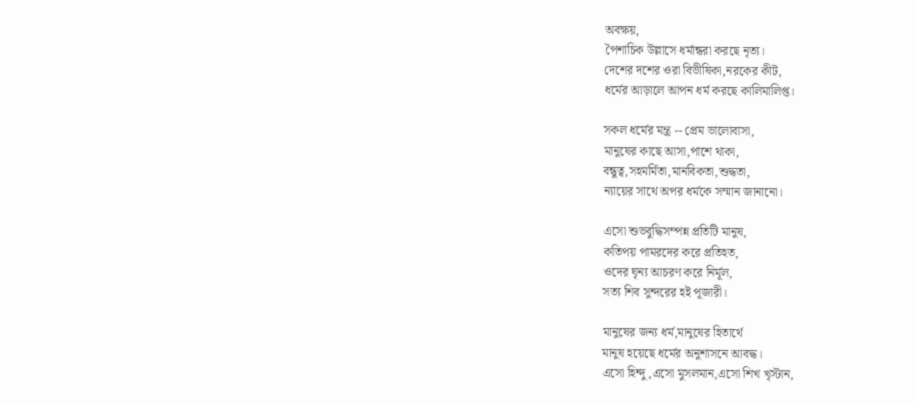অবক্ষয়,
পৈশাচিক উল্লাসে ধর্মান্ধরা করছে নৃত্য।
দেশের দশের ওরা বিভীষিকা,নরকের কীট,
ধর্মের আড়ালে আপন ধর্ম করছে কালিমালিপ্ত।

সকল ধর্মের মন্ত্র -- প্রেম ভালোবাসা,
মানুষের কাছে আসা,পাশে থাকা,
বন্ধুত্ব,সহমর্মিতা,মানবিকতা,শুদ্ধতা,
ন‍্যায়ের সাথে অপর ধর্মকে সম্মান জানানো।

এসো শুভবুদ্ধিসম্পন্ন প্রতিটি মানুষ,
কতিপয় পামরদের করে প্রতিহত,
ওদের ঘৃন্য আচরণ করে নির্মূল,
সত‍্য শিব সুন্দরের হই পূজারী।

মানুষের জন্য ধর্ম,মানুষের হিতার্থে
মানুষ হয়েছে ধর্মের অনুশাসনে আবদ্ধ।
এসো হিন্দু,এসো মুসলমান,এসো শিখ খৃস্টান,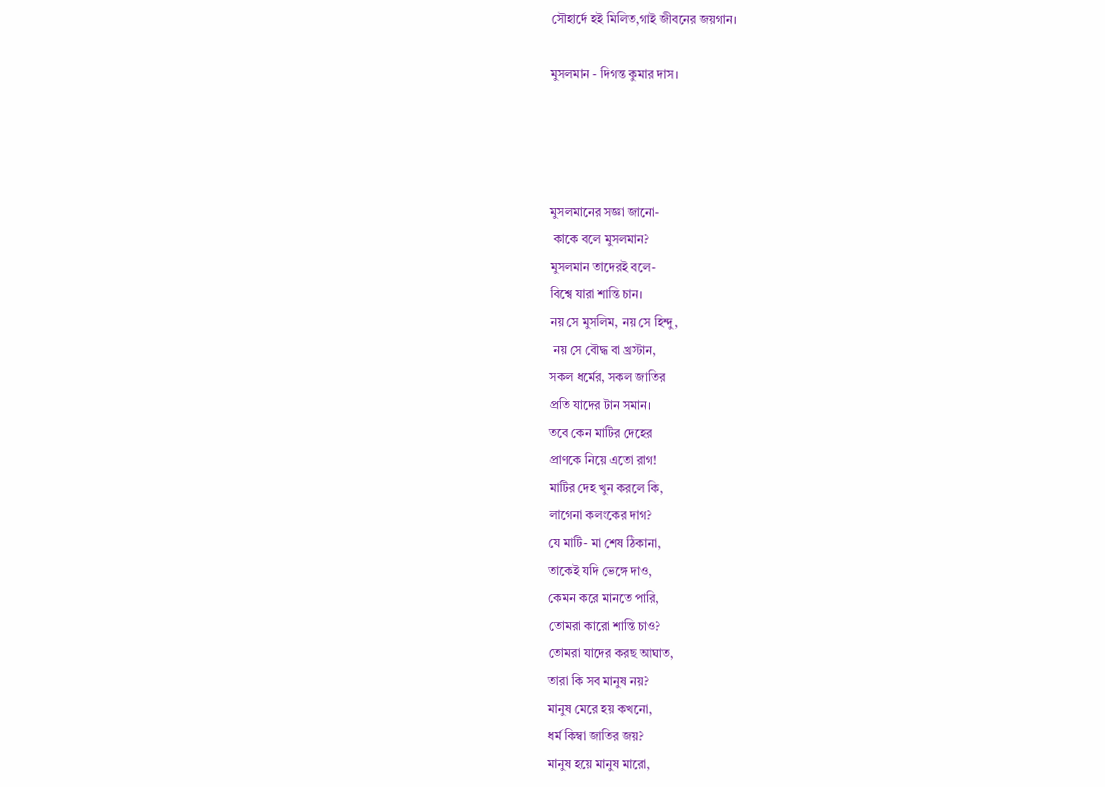সৌহার্দে হই মিলিত,গাই জীবনের জয়গান।

মুসলমান - দিগন্ত কুমার দাস।




মুসলমানের সজ্ঞা জানো-
 কাকে বলে মুসলমান?
মুসলমান তাদেরই বলে-
বিশ্বে যারা শান্তি চান।
নয় সে মুসলিম, নয় সে হিন্দু,
 নয় সে বৌদ্ধ বা খ্রস্টান,
সকল ধর্মের, সকল জাতির
প্রতি যাদের টান সমান।
তবে কেন মাটির দেহের
প্রাণকে নিয়ে এতো রাগ!
মাটির দেহ খুন করলে কি,
লাগেনা কলংকের দাগ?
যে মাটি- মা শেষ ঠিকানা,
তাকেই যদি ভেঙ্গে দাও,
কেমন করে মানতে পারি,
তোমরা কারো শান্তি চাও?
তোমরা যাদের করছ আঘাত,
তারা কি সব মানুষ নয়?
মানুষ মেরে হয় কখনো,
ধর্ম কিম্বা জাতির জয়?
মানুষ হয়ে মানুষ মারো,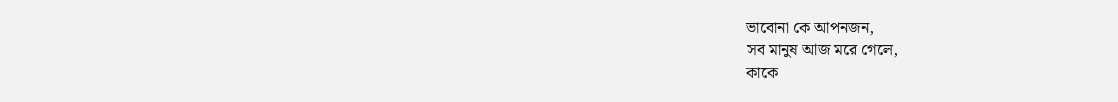ভাবোনা কে আপনজন,
সব মানুষ আজ মরে গেলে,
কাকে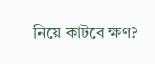নিয়ে কাটবে ক্ষণ?